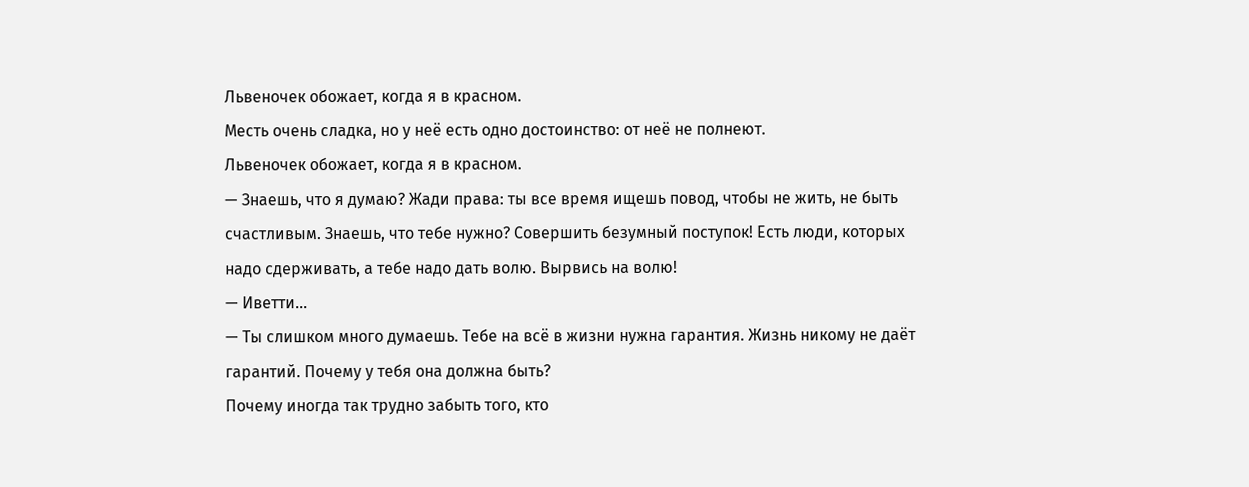Львеночек обожает, когда я в красном.
Месть очень сладка, но у неё есть одно достоинство: от неё не полнеют.
Львеночек обожает, когда я в красном.
— Знаешь, что я думаю? Жади права: ты все время ищешь повод, чтобы не жить, не быть счастливым. Знаешь, что тебе нужно? Совершить безумный поступок! Есть люди, которых надо сдерживать, а тебе надо дать волю. Вырвись на волю!
— Иветти...
— Ты слишком много думаешь. Тебе на всё в жизни нужна гарантия. Жизнь никому не даёт гарантий. Почему у тебя она должна быть?
Почему иногда так трудно забыть того, кто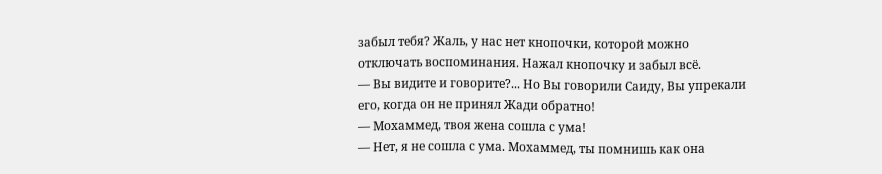забыл тебя? Жаль, у нас нет кнопочки, которой можно отключать воспоминания. Нажал кнопочку и забыл всё.
— Вы видите и говорите?... Но Вы говорили Саиду, Вы упрекали его, когда он не принял Жади обратно!
— Мохаммед, твоя жена сошла с ума!
— Нет, я не сошла с ума. Мохаммед, ты помнишь как она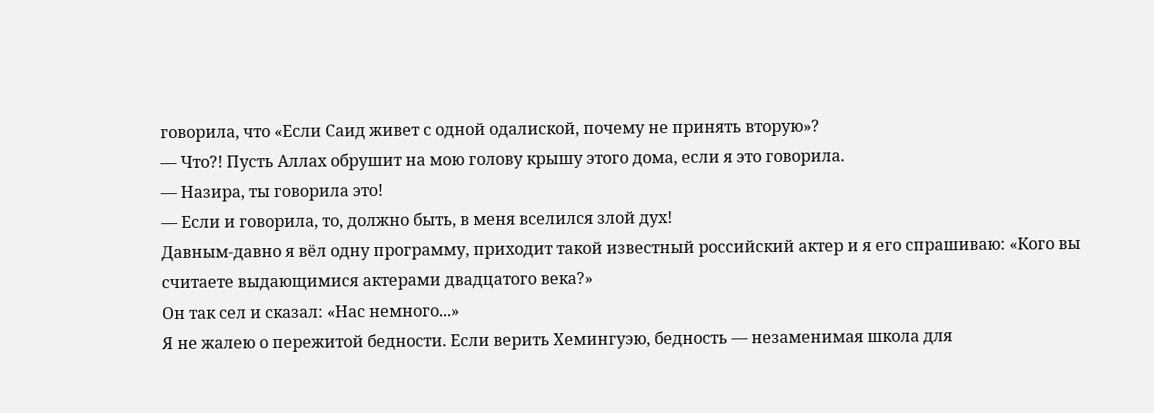говорила, что «Если Саид живет с одной одалиской, почему не принять вторую»?
— Что?! Пусть Аллах обрушит на мою голову крышу этого дома, если я это говорила.
— Назира, ты говорила это!
— Если и говорила, то, должно быть, в меня вселился злой дух!
Давным-давно я вёл одну программу, приходит такой известный российский актер и я его спрашиваю: «Кого вы считаете выдающимися актерами двадцатого века?»
Он так сел и сказал: «Нас немного...»
Я не жалею о пережитой бедности. Если верить Хемингуэю, бедность — незаменимая школа для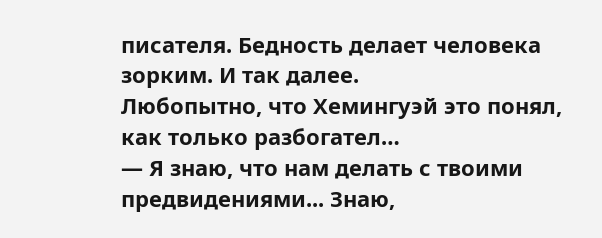писателя. Бедность делает человека зорким. И так далее.
Любопытно, что Хемингуэй это понял, как только разбогател…
— Я знаю, что нам делать с твоими предвидениями... Знаю,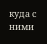куда с ними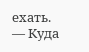ехать.
— Куда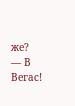же?
— В Вегас!